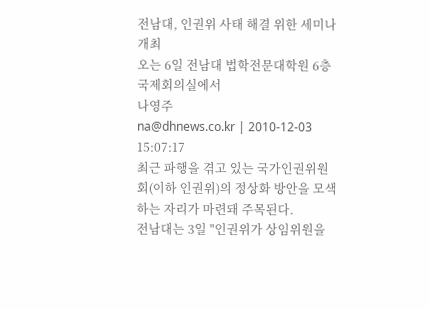전남대, 인권위 사태 해결 위한 세미나 개최
오는 6일 전남대 법학전문대학원 6층 국제회의실에서
나영주
na@dhnews.co.kr | 2010-12-03 15:07:17
최근 파행을 겪고 있는 국가인권위원회(이하 인권위)의 정상화 방안을 모색하는 자리가 마련돼 주목된다.
전남대는 3일 "인권위가 상임위원을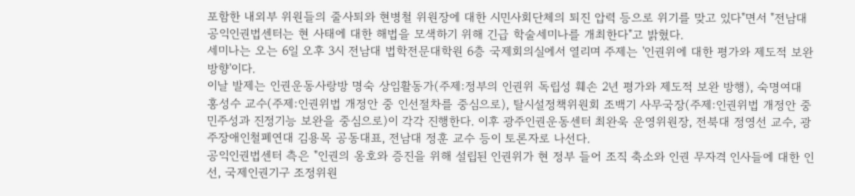포함한 내외부 위원들의 줄사퇴와 현병철 위원장에 대한 시민사회단체의 퇴진 압력 등으로 위기를 맞고 있다"면서 "전남대 공익인권법센터는 현 사태에 대한 해법을 모색하기 위해 긴급 학술세미나를 개최한다"고 밝혔다.
세미나는 오는 6일 오후 3시 전남대 법학전문대학원 6층 국제회의실에서 열리며 주제는 '인권위에 대한 평가와 제도적 보완 방향'이다.
이날 발제는 인권운동사랑방 명숙 상임활동가(주제:정부의 인권위 독립성 훼손 2년 평가와 제도적 보완 방행), 숙명여대 홍성수 교수(주제:인권위법 개정안 중 인선절차를 중심으로), 탈시설정책위원회 조백기 사무국장(주제:인권위법 개정안 중 민주성과 진정기능 보완을 중심으로)이 각각 진행한다. 이후 광주인권운동센터 최완욱 운영위원장, 전북대 정영선 교수, 광주장애인철폐연대 김용목 공동대표, 전남대 정훈 교수 등이 토론자로 나선다.
공익인권법센터 측은 "인권의 옹호와 증진을 위해 설립된 인권위가 현 정부 들어 조직 축소와 인권 무자격 인사들에 대한 인선, 국제인권기구 조정위원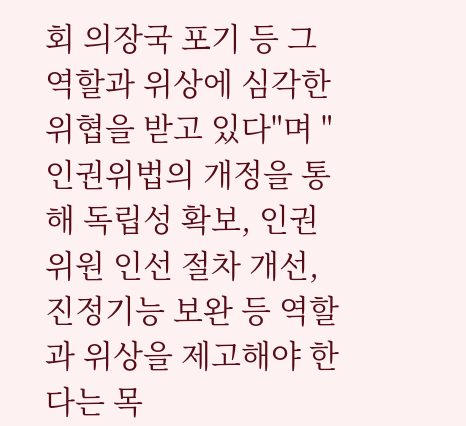회 의장국 포기 등 그 역할과 위상에 심각한 위협을 받고 있다"며 "인권위법의 개정을 통해 독립성 확보, 인권위원 인선 절차 개선, 진정기능 보완 등 역할과 위상을 제고해야 한다는 목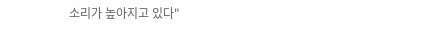소리가 높아지고 있다"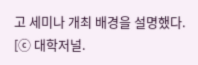고 세미나 개최 배경을 설명했다.
[ⓒ 대학저널.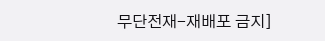무단전재-재배포 금지]